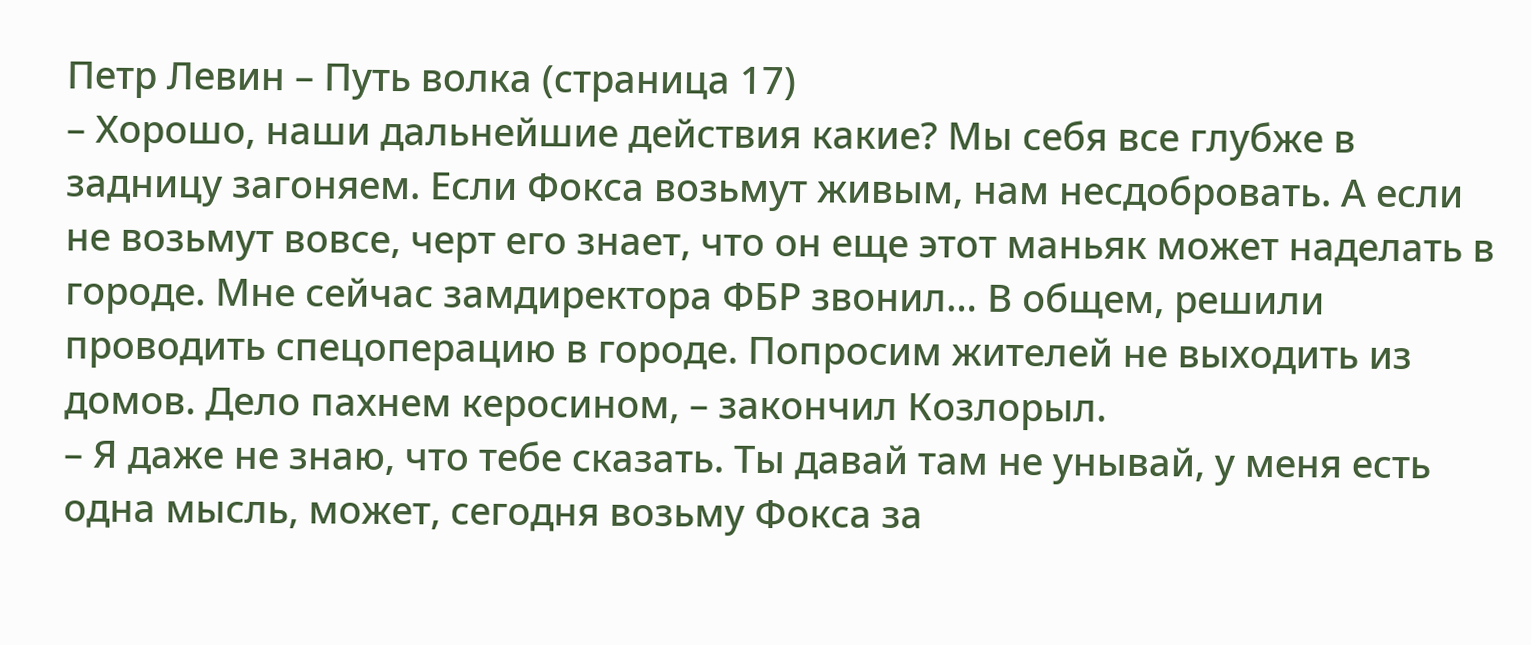Петр Левин – Путь волка (страница 17)
– Хорошо, наши дальнейшие действия какие? Мы себя все глубже в задницу загоняем. Если Фокса возьмут живым, нам несдобровать. А если не возьмут вовсе, черт его знает, что он еще этот маньяк может наделать в городе. Мне сейчас замдиректора ФБР звонил… В общем, решили проводить спецоперацию в городе. Попросим жителей не выходить из домов. Дело пахнем керосином, – закончил Козлорыл.
– Я даже не знаю, что тебе сказать. Ты давай там не унывай, у меня есть одна мысль, может, сегодня возьму Фокса за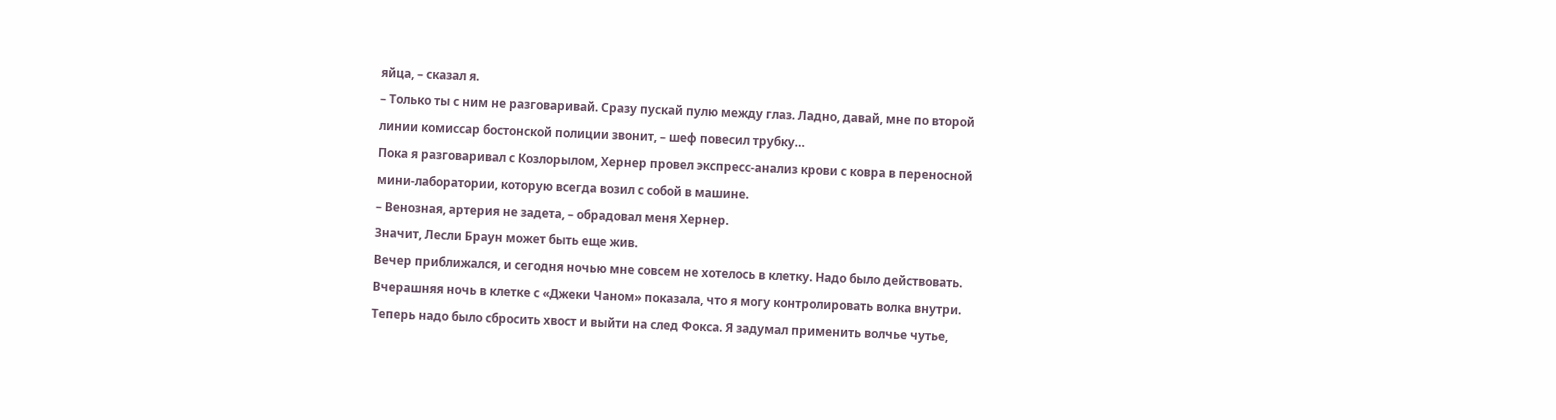яйца, – сказал я.
– Только ты с ним не разговаривай. Сразу пускай пулю между глаз. Ладно, давай, мне по второй линии комиссар бостонской полиции звонит, – шеф повесил трубку…
Пока я разговаривал с Козлорылом, Хернер провел экспресс-анализ крови с ковра в переносной мини-лаборатории, которую всегда возил с собой в машине.
– Венозная, артерия не задета, – обрадовал меня Хернер.
Значит, Лесли Браун может быть еще жив.
Вечер приближался, и сегодня ночью мне совсем не хотелось в клетку. Надо было действовать. Вчерашняя ночь в клетке с «Джеки Чаном» показала, что я могу контролировать волка внутри. Теперь надо было сбросить хвост и выйти на след Фокса. Я задумал применить волчье чутье,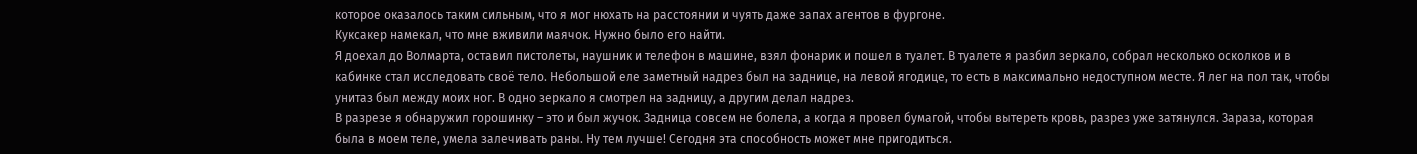которое оказалось таким сильным, что я мог нюхать на расстоянии и чуять даже запах агентов в фургоне.
Куксакер намекал, что мне вживили маячок. Нужно было его найти.
Я доехал до Волмарта, оставил пистолеты, наушник и телефон в машине, взял фонарик и пошел в туалет. В туалете я разбил зеркало, собрал несколько осколков и в кабинке стал исследовать своё тело. Небольшой еле заметный надрез был на заднице, на левой ягодице, то есть в максимально недоступном месте. Я лег на пол так, чтобы унитаз был между моих ног. В одно зеркало я смотрел на задницу, а другим делал надрез.
В разрезе я обнаружил горошинку – это и был жучок. Задница совсем не болела, а когда я провел бумагой, чтобы вытереть кровь, разрез уже затянулся. Зараза, которая была в моем теле, умела залечивать раны. Ну тем лучше! Сегодня эта способность может мне пригодиться.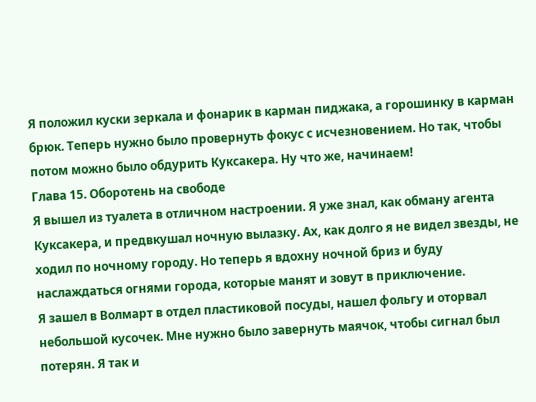Я положил куски зеркала и фонарик в карман пиджака, а горошинку в карман брюк. Теперь нужно было провернуть фокус с исчезновением. Но так, чтобы потом можно было обдурить Куксакера. Ну что же, начинаем!
Глава 15. Оборотень на свободе
Я вышел из туалета в отличном настроении. Я уже знал, как обману агента Куксакера, и предвкушал ночную вылазку. Ах, как долго я не видел звезды, не ходил по ночному городу. Но теперь я вдохну ночной бриз и буду наслаждаться огнями города, которые манят и зовут в приключение.
Я зашел в Волмарт в отдел пластиковой посуды, нашел фольгу и оторвал небольшой кусочек. Мне нужно было завернуть маячок, чтобы сигнал был потерян. Я так и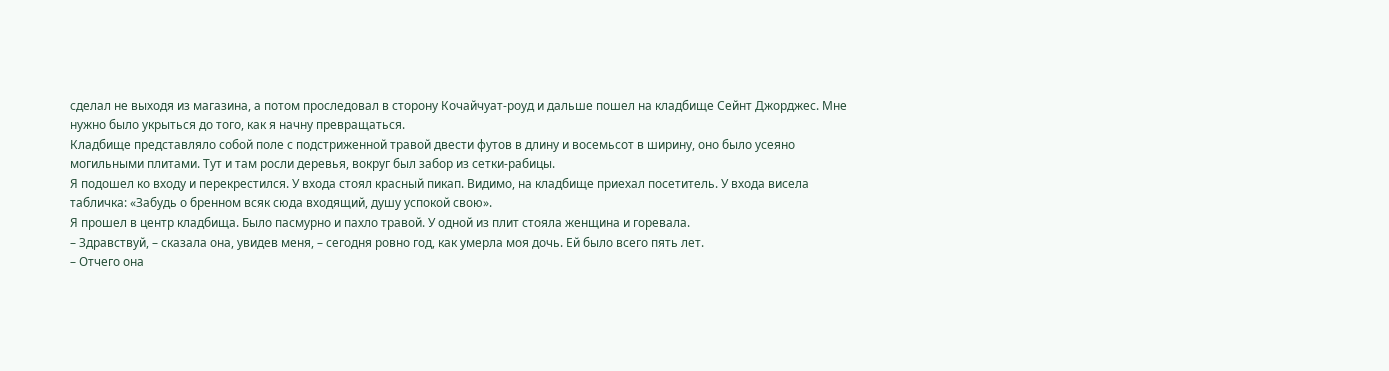сделал не выходя из магазина, а потом проследовал в сторону Кочайчуат-роуд и дальше пошел на кладбище Сейнт Джорджес. Мне нужно было укрыться до того, как я начну превращаться.
Кладбище представляло собой поле с подстриженной травой двести футов в длину и восемьсот в ширину, оно было усеяно могильными плитами. Тут и там росли деревья, вокруг был забор из сетки-рабицы.
Я подошел ко входу и перекрестился. У входа стоял красный пикап. Видимо, на кладбище приехал посетитель. У входа висела табличка: «Забудь о бренном всяк сюда входящий, душу успокой свою».
Я прошел в центр кладбища. Было пасмурно и пахло травой. У одной из плит стояла женщина и горевала.
– Здравствуй, – сказала она, увидев меня, – сегодня ровно год, как умерла моя дочь. Ей было всего пять лет.
– Отчего она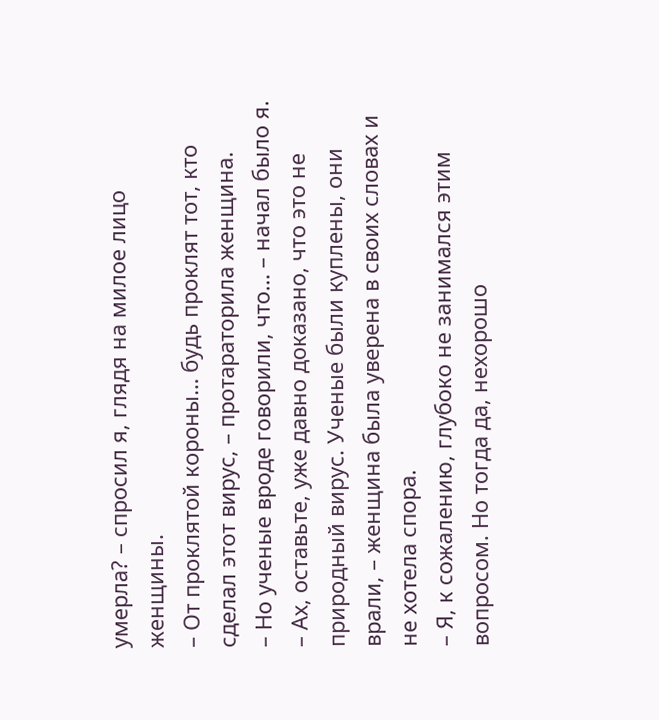умерла? – спросил я, глядя на милое лицо женщины.
– От проклятой короны… будь проклят тот, кто сделал этот вирус, – протараторила женщина.
– Но ученые вроде говорили, что… – начал было я.
– Ах, оставьте, уже давно доказано, что это не природный вирус. Ученые были куплены, они врали, – женщина была уверена в своих словах и не хотела спора.
– Я, к сожалению, глубоко не занимался этим вопросом. Но тогда да, нехорошо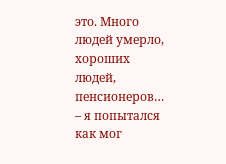это. Много людей умерло, хороших людей, пенсионеров… – я попытался как мог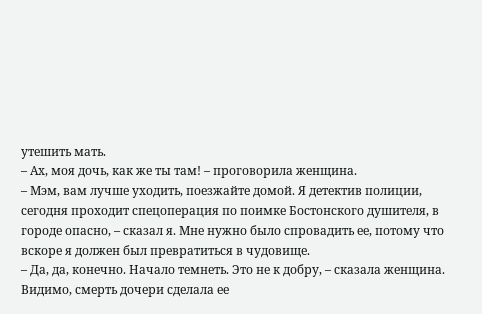утешить мать.
– Ах, моя дочь, как же ты там! – проговорила женщина.
– Мэм, вам лучше уходить, поезжайте домой. Я детектив полиции, сегодня проходит спецоперация по поимке Бостонского душителя, в городе опасно, – сказал я. Мне нужно было спровадить ее, потому что вскоре я должен был превратиться в чудовище.
– Да, да, конечно. Начало темнеть. Это не к добру, – сказала женщина. Видимо, смерть дочери сделала ее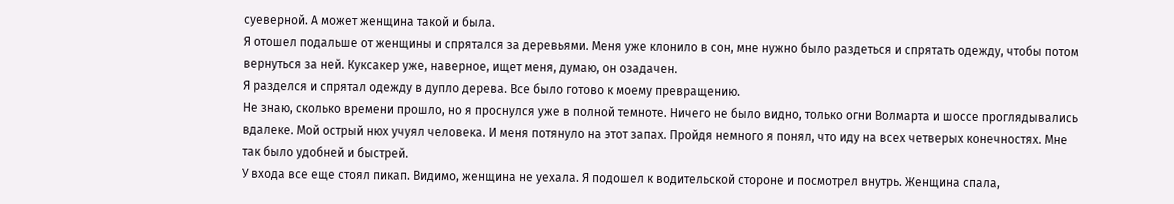суеверной. А может женщина такой и была.
Я отошел подальше от женщины и спрятался за деревьями. Меня уже клонило в сон, мне нужно было раздеться и спрятать одежду, чтобы потом вернуться за ней. Куксакер уже, наверное, ищет меня, думаю, он озадачен.
Я разделся и спрятал одежду в дупло дерева. Все было готово к моему превращению.
Не знаю, сколько времени прошло, но я проснулся уже в полной темноте. Ничего не было видно, только огни Волмарта и шоссе проглядывались вдалеке. Мой острый нюх учуял человека. И меня потянуло на этот запах. Пройдя немного я понял, что иду на всех четверых конечностях. Мне так было удобней и быстрей.
У входа все еще стоял пикап. Видимо, женщина не уехала. Я подошел к водительской стороне и посмотрел внутрь. Женщина спала,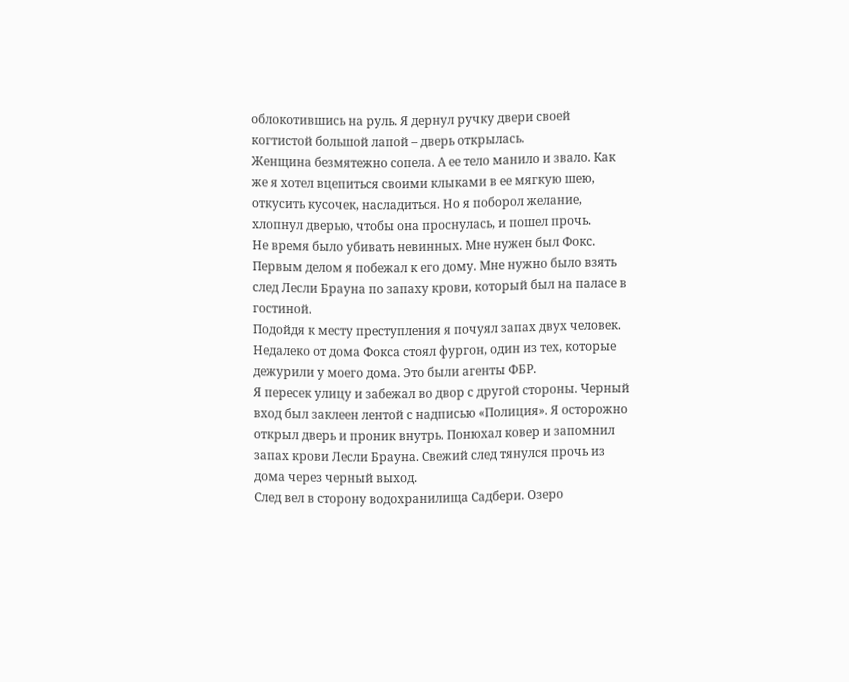облокотившись на руль. Я дернул ручку двери своей когтистой большой лапой – дверь открылась.
Женщина безмятежно сопела. А ее тело манило и звало. Как же я хотел вцепиться своими клыками в ее мягкую шею, откусить кусочек, насладиться. Но я поборол желание, хлопнул дверью, чтобы она проснулась, и пошел прочь.
Не время было убивать невинных. Мне нужен был Фокс. Первым делом я побежал к его дому. Мне нужно было взять след Лесли Брауна по запаху крови, который был на паласе в гостиной.
Подойдя к месту преступления я почуял запах двух человек. Недалеко от дома Фокса стоял фургон, один из тех, которые дежурили у моего дома. Это были агенты ФБР.
Я пересек улицу и забежал во двор с другой стороны. Черный вход был заклеен лентой с надписью «Полиция». Я осторожно открыл дверь и проник внутрь. Понюхал ковер и запомнил запах крови Лесли Брауна. Свежий след тянулся прочь из дома через черный выход.
След вел в сторону водохранилища Садбери. Озеро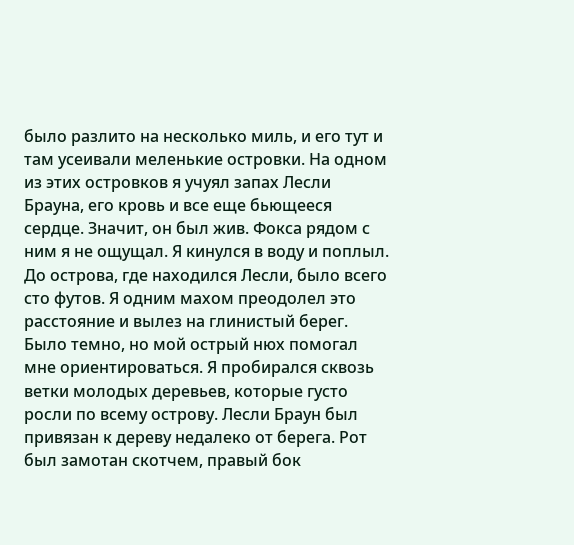было разлито на несколько миль, и его тут и там усеивали меленькие островки. На одном из этих островков я учуял запах Лесли Брауна, его кровь и все еще бьющееся сердце. Значит, он был жив. Фокса рядом с ним я не ощущал. Я кинулся в воду и поплыл.
До острова, где находился Лесли, было всего сто футов. Я одним махом преодолел это расстояние и вылез на глинистый берег. Было темно, но мой острый нюх помогал мне ориентироваться. Я пробирался сквозь ветки молодых деревьев, которые густо росли по всему острову. Лесли Браун был привязан к дереву недалеко от берега. Рот был замотан скотчем, правый бок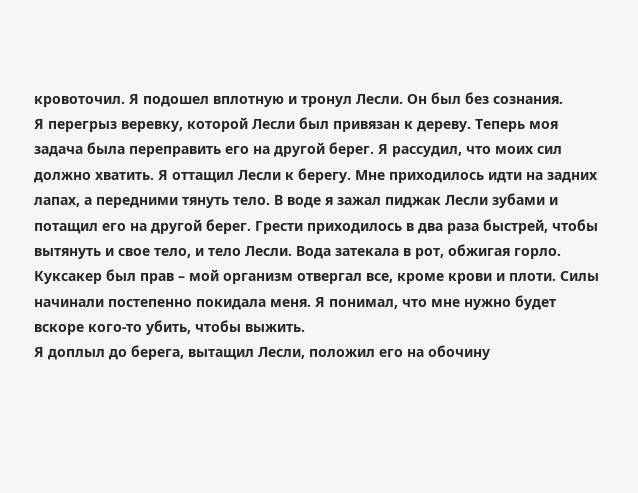кровоточил. Я подошел вплотную и тронул Лесли. Он был без сознания.
Я перегрыз веревку, которой Лесли был привязан к дереву. Теперь моя задача была переправить его на другой берег. Я рассудил, что моих сил должно хватить. Я оттащил Лесли к берегу. Мне приходилось идти на задних лапах, а передними тянуть тело. В воде я зажал пиджак Лесли зубами и потащил его на другой берег. Грести приходилось в два раза быстрей, чтобы вытянуть и свое тело, и тело Лесли. Вода затекала в рот, обжигая горло. Куксакер был прав – мой организм отвергал все, кроме крови и плоти. Силы начинали постепенно покидала меня. Я понимал, что мне нужно будет вскоре кого-то убить, чтобы выжить.
Я доплыл до берега, вытащил Лесли, положил его на обочину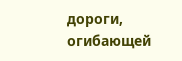дороги, огибающей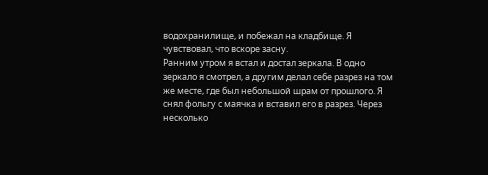водохранилище, и побежал на кладбище. Я чувствовал, что вскоре засну.
Ранним утром я встал и достал зеркала. В одно зеркало я смотрел, а другим делал себе разрез на том же месте, где был небольшой шрам от прошлого. Я снял фольгу с маячка и вставил его в разрез. Через несколько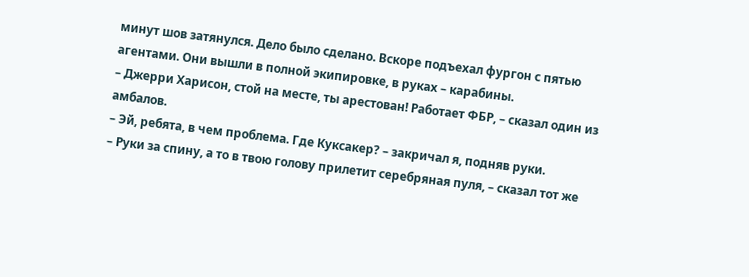минут шов затянулся. Дело было сделано. Вскоре подъехал фургон с пятью агентами. Они вышли в полной экипировке, в руках – карабины.
– Джерри Харисон, стой на месте, ты арестован! Работает ФБР, – сказал один из амбалов.
– Эй, ребята, в чем проблема. Где Куксакер? – закричал я, подняв руки.
– Руки за спину, а то в твою голову прилетит серебряная пуля, – сказал тот же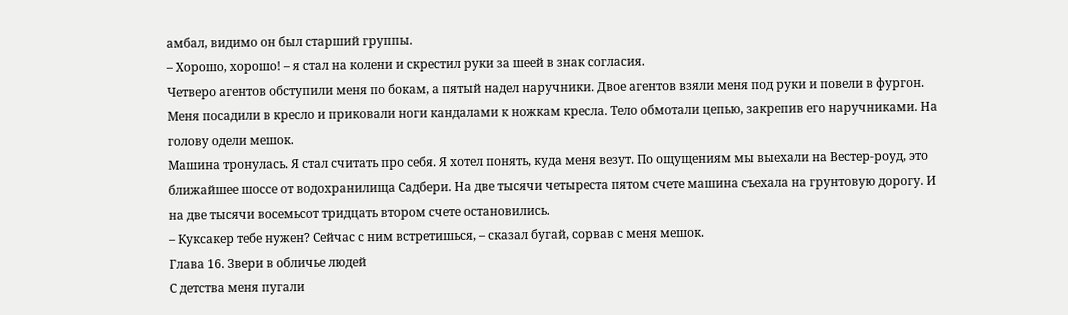амбал, видимо он был старший группы.
– Хорошо, хорошо! – я стал на колени и скрестил руки за шеей в знак согласия.
Четверо агентов обступили меня по бокам, а пятый надел наручники. Двое агентов взяли меня под руки и повели в фургон. Меня посадили в кресло и приковали ноги кандалами к ножкам кресла. Тело обмотали цепью, закрепив его наручниками. На голову одели мешок.
Машина тронулась. Я стал считать про себя. Я хотел понять, куда меня везут. По ощущениям мы выехали на Вестер-роуд, это ближайшее шоссе от водохранилища Садбери. На две тысячи четыреста пятом счете машина съехала на грунтовую дорогу. И на две тысячи восемьсот тридцать втором счете остановились.
– Куксакер тебе нужен? Сейчас с ним встретишься, – сказал бугай, сорвав с меня мешок.
Глава 16. Звери в обличье людей
С детства меня пугали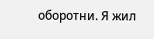оборотни. Я жил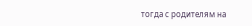тогда с родителям на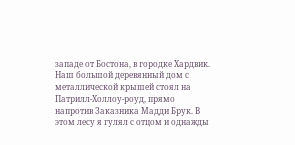западе от Бостона, в городке Хардвик. Наш большой деревянный дом с металлической крышей стоял на Патрилл-Холлоу-роуд, прямо напротив Заказника Мадди Брук. В этом лесу я гулял с отцом и однажды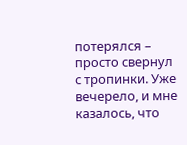потерялся – просто свернул с тропинки. Уже вечерело, и мне казалось, что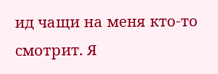ид чащи на меня кто-то смотрит. Я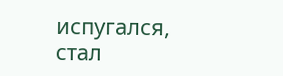испугался, стал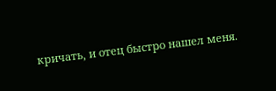кричать, и отец быстро нашел меня.